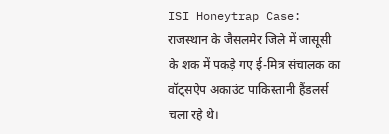ISI Honeytrap Case: राजस्थान के जैसलमेर जिले में जासूसी के शक में पकड़े गए ई-मित्र संचालक का वॉट्सऐप अकाउंट पाकिस्तानी हैंडलर्स चला रहे थे।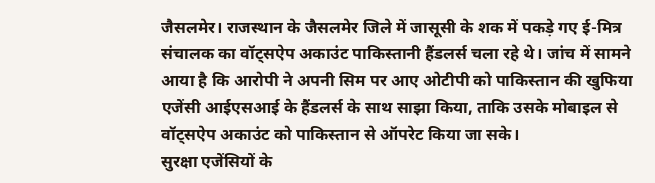जैसलमेर। राजस्थान के जैसलमेर जिले में जासूसी के शक में पकड़े गए ई-मित्र संचालक का वॉट्सऐप अकाउंट पाकिस्तानी हैंडलर्स चला रहे थे। जांच में सामने आया है कि आरोपी ने अपनी सिम पर आए ओटीपी को पाकिस्तान की खुफिया एजेंसी आईएसआई के हैंडलर्स के साथ साझा किया, ताकि उसके मोबाइल से वॉट्सऐप अकाउंट को पाकिस्तान से ऑपरेट किया जा सके।
सुरक्षा एजेंसियों के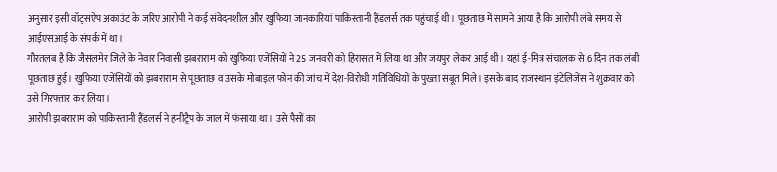अनुसार इसी वॉट्सऐप अकाउंट के जरिए आरोपी ने कई संवेदनशील और खुफिया जानकारियां पाकिस्तानी हैंडलर्स तक पहुंचाई थी। पूछताछ में सामने आया है कि आरोपी लंबे समय से आईएसआई के संपर्क में था।
गौरतलब है कि जैसलमेर जिले के नेवार निवासी झबराराम को खुफिया एजेंसियों ने 25 जनवरी को हिरासत में लिया था और जयपुर लेकर आई थी। यहां ई-मित्र संचालक से 6 दिन तक लंबी पूछताछ हुई। खुफिया एजेंसियों को झबराराम से पूछताछ व उसके मोबाइल फोन की जांच में देश-विरोधी गतिविधियों के पुख्ता सबूत मिले। इसके बाद राजस्थान इंटेलिजेंस ने शुक्रवार को उसे गिरफ्तार कर लिया।
आरोपी झबराराम को पाकिस्तानी हैंडलर्स ने हनीट्रैप के जाल में फंसाया था। उसे पैसों का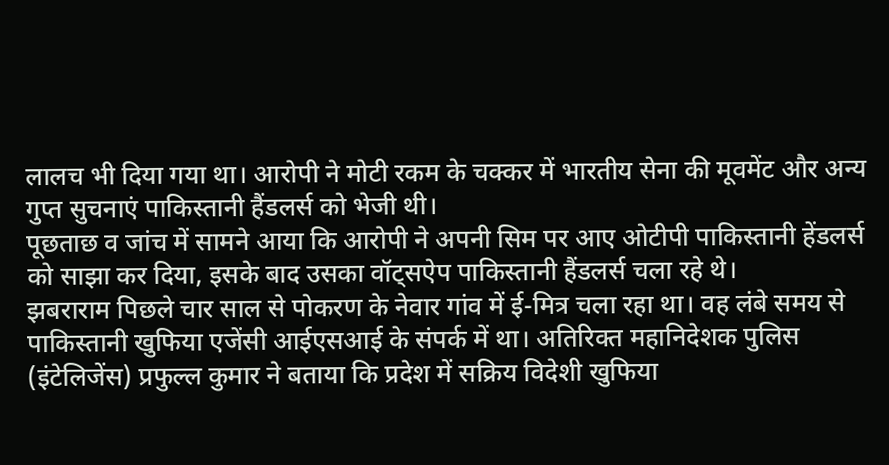लालच भी दिया गया था। आरोपी ने मोटी रकम के चक्कर में भारतीय सेना की मूवमेंट और अन्य गुप्त सुचनाएं पाकिस्तानी हैंडलर्स को भेजी थी।
पूछताछ व जांच में सामने आया कि आरोपी ने अपनी सिम पर आए ओटीपी पाकिस्तानी हेंडलर्स को साझा कर दिया, इसके बाद उसका वॉट्सऐप पाकिस्तानी हैंडलर्स चला रहे थे।
झबराराम पिछले चार साल से पोकरण के नेवार गांव में ई-मित्र चला रहा था। वह लंबे समय से पाकिस्तानी खुफिया एजेंसी आईएसआई के संपर्क में था। अतिरिक्त महानिदेशक पुलिस (इंटेलिजेंस) प्रफुल्ल कुमार ने बताया कि प्रदेश में सक्रिय विदेशी खुफिया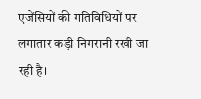एजेंसियों की गतिविधियों पर लगातार कड़ी निगरानी रखी जा रही है।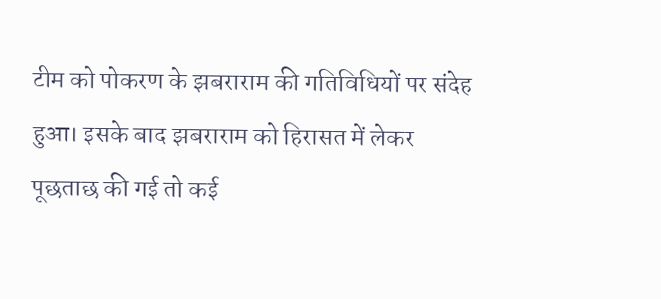टीम को पोकरण के झबराराम की गतिविधियों पर संदेह हुआ। इसके बाद झबराराम को हिरासत में लेकर पूछताछ की गई तो कई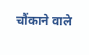चौंकाने वाले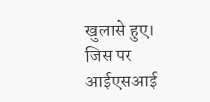खुलासे हुए। जिस पर आईएसआई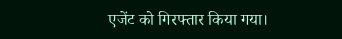एजेंट को गिरफ्तार किया गया।